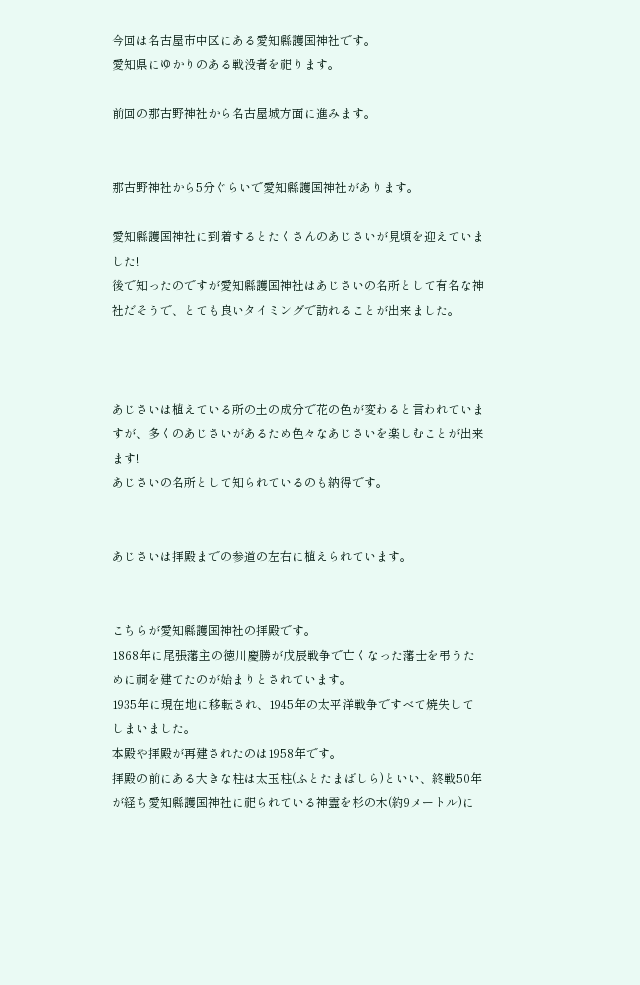今回は名古屋市中区にある愛知縣護国神社です。
愛知県にゆかりのある戦没者を祀ります。

前回の那古野神社から名古屋城方面に進みます。


那古野神社から5分ぐらいで愛知縣護国神社があります。

愛知縣護国神社に到着するとたくさんのあじさいが見頃を迎えていました!
後で知ったのですが愛知縣護国神社はあじさいの名所として有名な神社だそうで、とても良いタイミングで訪れることが出来ました。



あじさいは植えている所の土の成分で花の色が変わると言われていますが、多くのあじさいがあるため色々なあじさいを楽しむことが出来ます!
あじさいの名所として知られているのも納得です。


あじさいは拝殿までの参道の左右に植えられています。


こちらが愛知縣護国神社の拝殿です。
1868年に尾張藩主の徳川慶勝が戊辰戦争で亡くなった藩士を弔うために祠を建てたのが始まりとされています。
1935年に現在地に移転され、1945年の太平洋戦争ですべて焼失してしまいました。
本殿や拝殿が再建されたのは1958年です。
拝殿の前にある大きな柱は太玉柱(ふとたまばしら)といい、終戦50年が経ち愛知縣護国神社に祀られている神霊を杉の木(約9メートル)に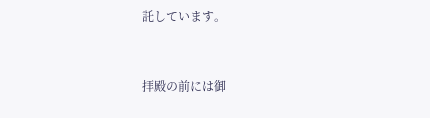託しています。


拝殿の前には御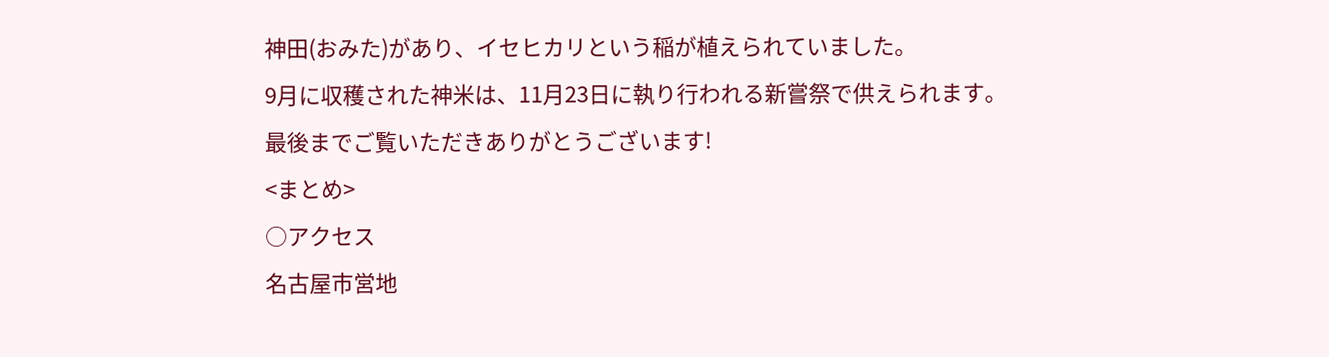神田(おみた)があり、イセヒカリという稲が植えられていました。
9月に収穫された神米は、11月23日に執り行われる新嘗祭で供えられます。
最後までご覧いただきありがとうございます!
<まとめ>
○アクセス
名古屋市営地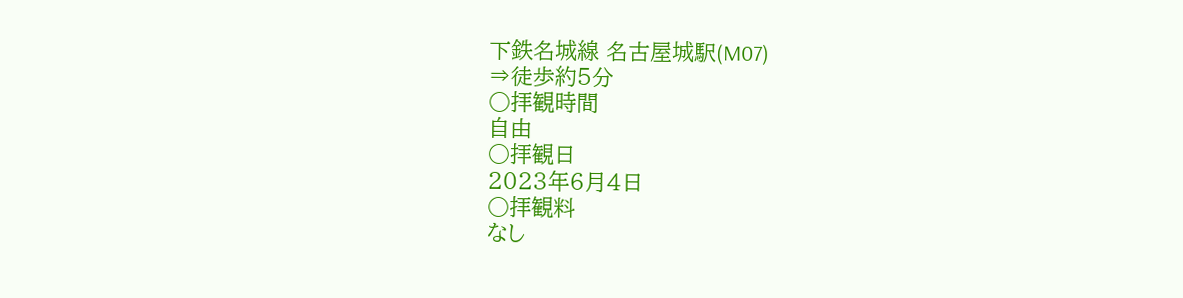下鉄名城線 名古屋城駅(M07)
⇒徒歩約5分
○拝観時間
自由
○拝観日
2023年6月4日
○拝観料
なし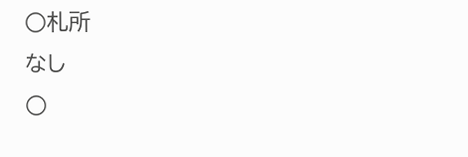○札所
なし
○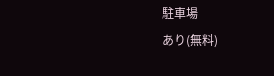駐車場
あり(無料)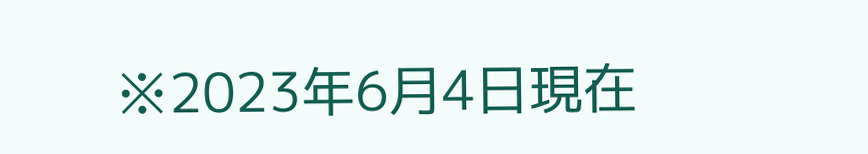※2023年6月4日現在